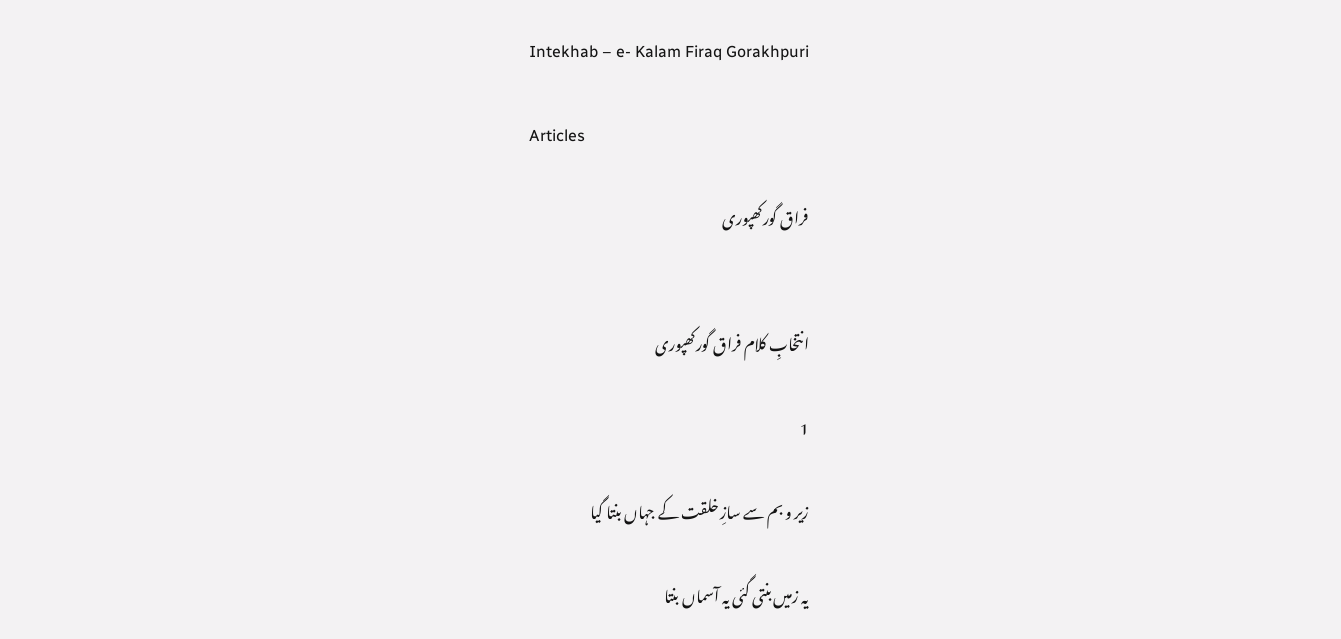Intekhab – e- Kalam Firaq Gorakhpuri

Articles

فراق گورکھپوری


انتخابِ کلام فراق گورکھپوری

1

زیر و بم سے سازِ خلقت کے جہاں بنتا گیا

یہ زمیں بنتی گئی یہ آسماں بنتا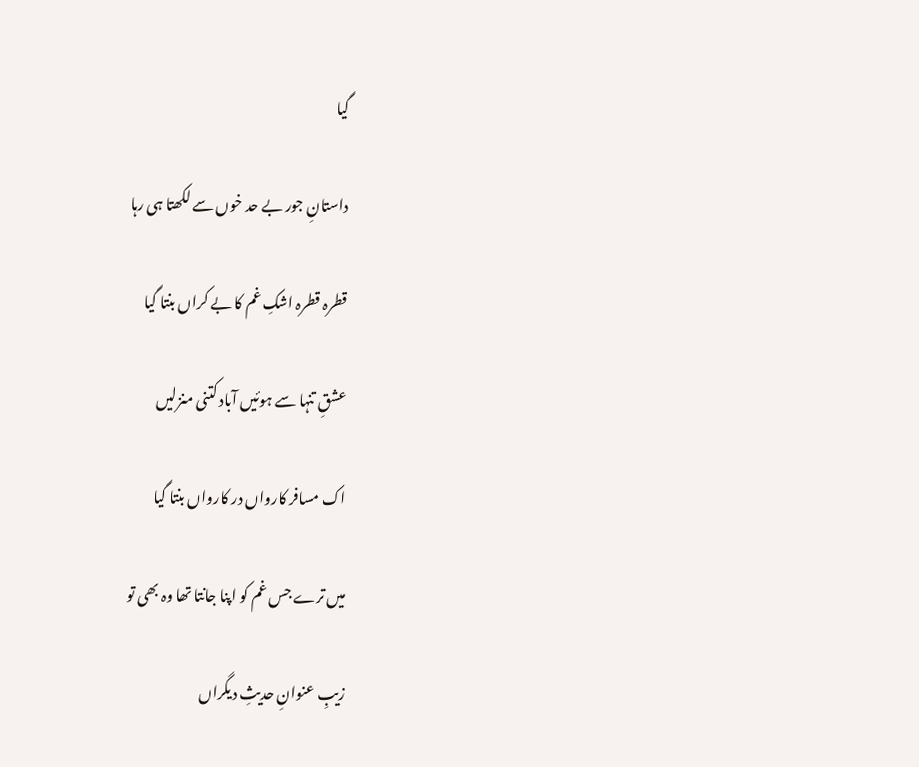گیا

داستانِ جور بے حد خوں سے لکھتا ہی رہا

قطرہ قطرہ اشکِ غم کا بے کراں بنتا گیا

عشقِ تنہا سے ہوئیں آباد کتنی منزلیں

اک مسافر کارواں در کارواں بنتا گیا

میں ترے جس غم کو اپنا جانتا تھا وہ بھی تو

زیبِ عنوانِ حدیثِ دیگراں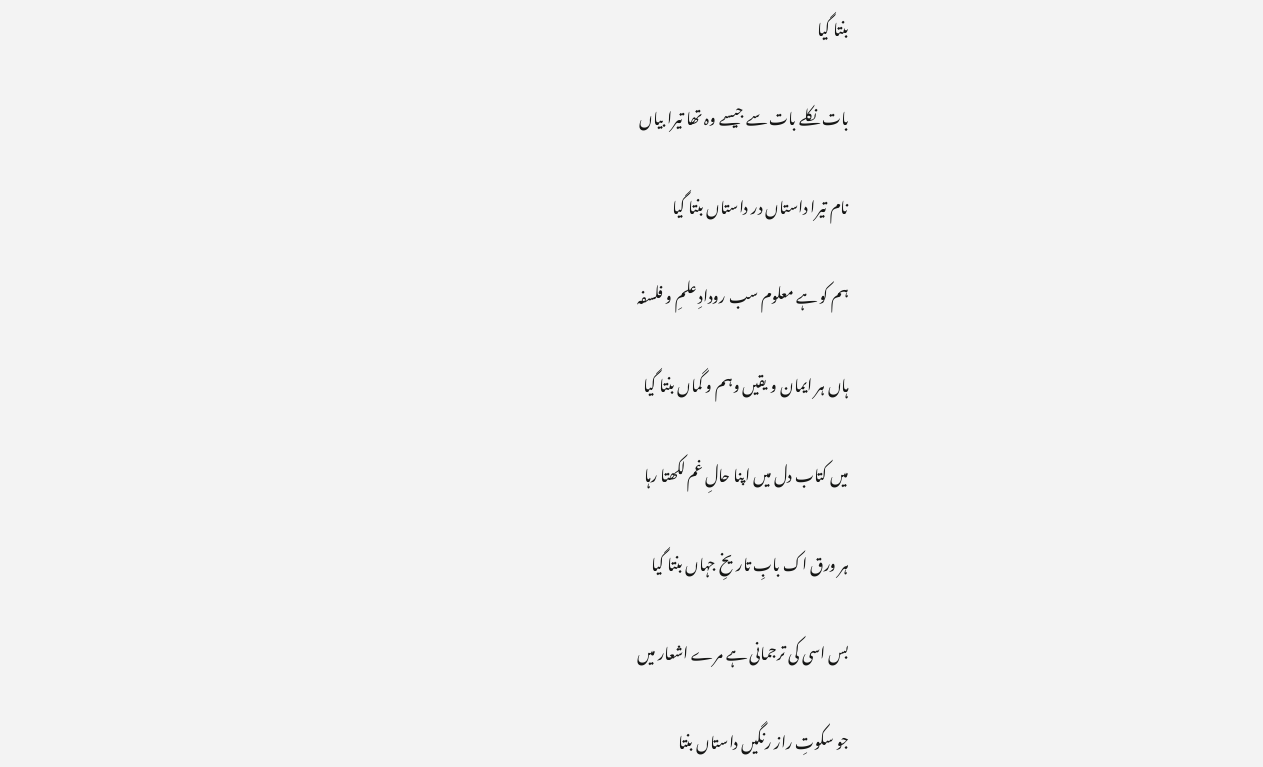بنتا گیا

بات نکلے بات سے جیسے وہ تھا تیرا بیاں

نام تیرا داستاں در داستاں بنتا گیا

ہم کو ہے معلوم سب رودادِ علمِ و فلسفہ

ہاں ہر ایمان و یقیں وہم و گماں بنتا گیا

میں کتاب دل میں اپنا حالِ غم لکھتا رہا

ہر ورق اک بابِ تاریخِ جہاں بنتا گیا

بس اسی کی ترجمانی ہے مرے اشعار میں

جو سکوتِ راز رنگیں داستاں بنتا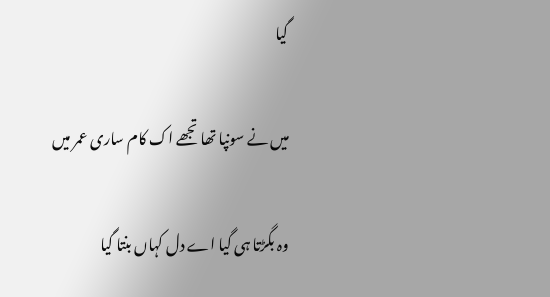گیا

میں نے سونپا تھا تجھے اک کام ساری عمر میں

وہ بگڑتا ہی گیا اے دل کہاں بنتا گیا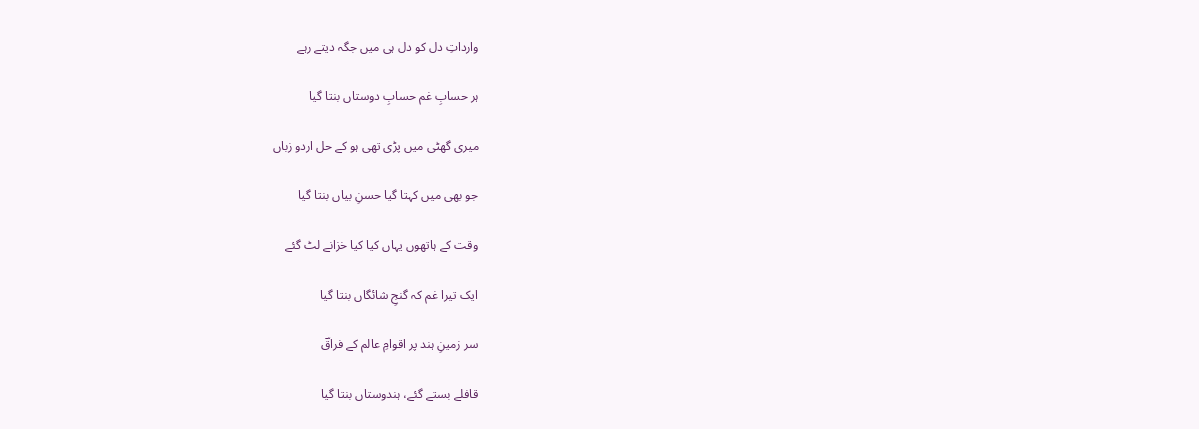وارداتِ دل کو دل ہی میں جگہ دیتے رہے

ہر حسابِ غم حسابِ دوستاں بنتا گیا

میری گھٹی میں پڑی تھی ہو کے حل اردو زباں

جو بھی میں کہتا گیا حسنِ بیاں بنتا گیا

وقت کے ہاتھوں یہاں کیا کیا خزانے لٹ گئے

ایک تیرا غم کہ گنجِ شائگاں بنتا گیا

سر زمینِ ہند پر اقوامِ عالم کے فراقؔ

قافلے بستے گئے، ہندوستاں بنتا گیا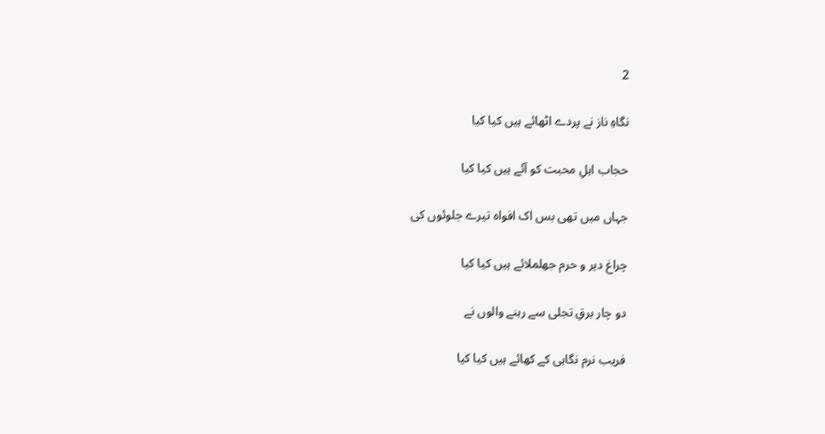2

نگاہِ ناز نے پردے اٹھائے ہیں کیا کیا

حجاب اہلِ محبت کو آئے ہیں کیا کیا

جہاں میں تھی بس اک افواہ تیرے جلوئوں کی

چراغ دیر و حرم جھلملائے ہیں کیا کیا

دو چار برقِ تجلی سے رہنے والوں نے

فریب نرم نگاہی کے کھائے ہیں کیا کیا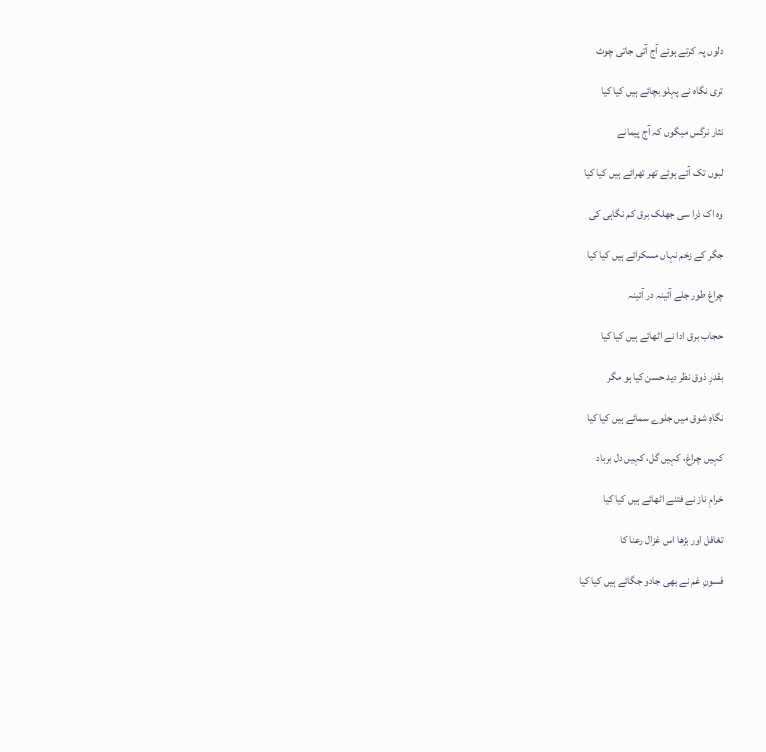دلوں پہ کرتے ہوئے آج آتی جاتی چوٹ

تری نگاہ نے پہلو بچائے ہیں کیا کیا

نثار نرگس میگوں کہ آج پیمانے

لبوں تک آئے ہوئے تھر تھرائے ہیں کیا کیا

وہ اک ذرا سی جھلک برق کم نگاہی کی

جگر کے زخم نہاں مسکرائے ہیں کیا کیا

چراغ طور جلے آئینہ در آئینہ

حجاب برق ادا نے اٹھائے ہیں کیا کیا

بقدرِ ذوق نظر دید حسن کیا ہو مگر

نگاہِ شوق میں جلوے سمائے ہیں کیا کیا

کہیں چراغ، کہیں گل، کہیں دل برباد

خرامِ ناز نے فتنے اٹھائے ہیں کیا کیا

تغافل اور بڑھا اس غزال رعنا کا

فسونِ غم نے بھی جادو جگائے ہیں کیا کیا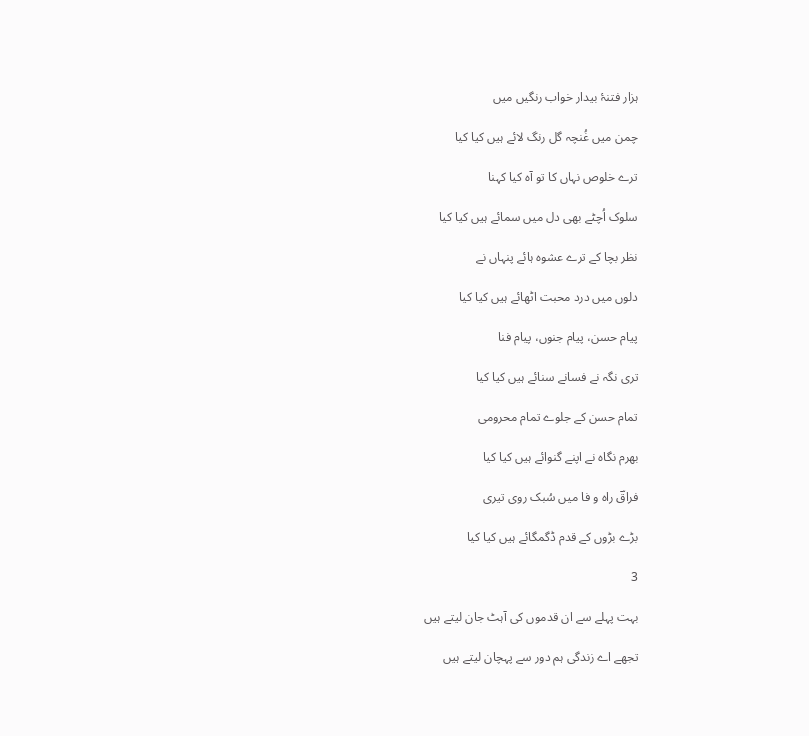ہزار فتنۂ بیدار خواب رنگیں میں

چمن میں غُنچہ گل رنگ لائے ہیں کیا کیا

ترے خلوص نہاں کا تو آہ کیا کہنا

سلوک اُچٹے بھی دل میں سمائے ہیں کیا کیا

نظر بچا کے ترے عشوہ ہائے پنہاں نے

دلوں میں درد محبت اٹھائے ہیں کیا کیا

پیام حسن، پیام جنوں، پیام فنا

تری نگہ نے فسانے سنائے ہیں کیا کیا

تمام حسن کے جلوے تمام محرومی

بھرم نگاہ نے اپنے گنوائے ہیں کیا کیا

فراقؔ راہ و فا میں سُبک روی تیری

بڑے بڑوں کے قدم ڈگمگائے ہیں کیا کیا

3

بہت پہلے سے ان قدموں کی آہٹ جان لیتے ہیں

تجھے اے زندگی ہم دور سے پہچان لیتے ہیں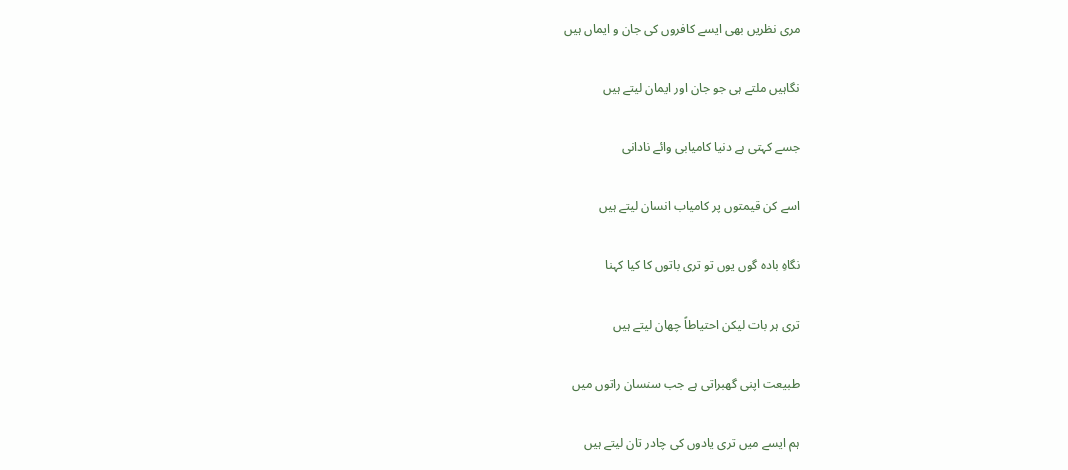مری نظریں بھی ایسے کافروں کی جان و ایماں ہیں

نگاہیں ملتے ہی جو جان اور ایمان لیتے ہیں

جسے کہتی ہے دنیا کامیابی وائے نادانی

اسے کن قیمتوں پر کامیاب انسان لیتے ہیں

نگاہِ بادہ گوں یوں تو تری باتوں کا کیا کہنا

تری ہر بات لیکن احتیاطاً چھان لیتے ہیں

طبیعت اپنی گھبراتی ہے جب سنسان راتوں میں

ہم ایسے میں تری یادوں کی چادر تان لیتے ہیں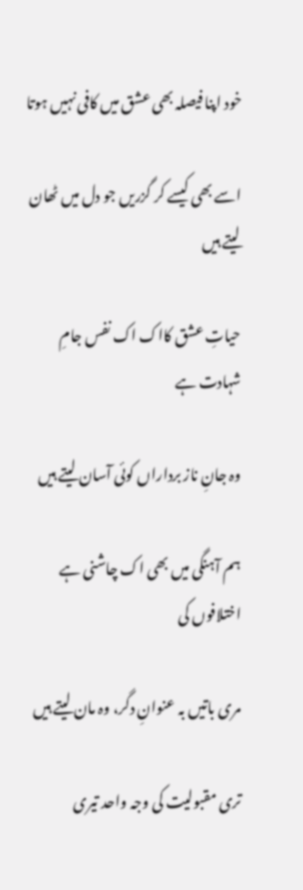خود اپنا فیصلہ بھی عشق میں کافی نہیں ہوتا

اسے بھی کیسے کر گزریں جو دل میں ٹھان لیتے ہیں

حیاتِ عشق کااک اک نفس جامِ شہادت ہے

وہ جانِ ناز برداراں کوئی آسان لیتے ہیں

ہم آہنگی میں بھی اک چاشنی ہے اختلافوں کی

مری باتیں بہ عنوانِ دگر، وہ مان لیتے ہیں

تری مقبولیت کی وجہ واحد تیری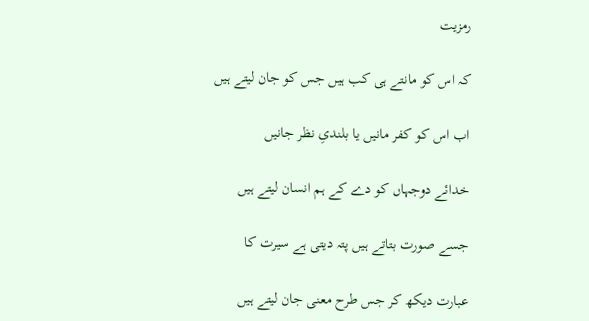رمزیت

کہ اس کو مانتے ہی کب ہیں جس کو جان لیتے ہیں

اب اس کو کفر مانیں یا بلندیِ نظر جانیں

خدائے دوجہاں کو دے کے ہم انسان لیتے ہیں

جسے صورت بتاتے ہیں پتہ دیتی ہے سیرت کا

عبارت دیکھ کر جس طرح معنی جان لیتے ہیں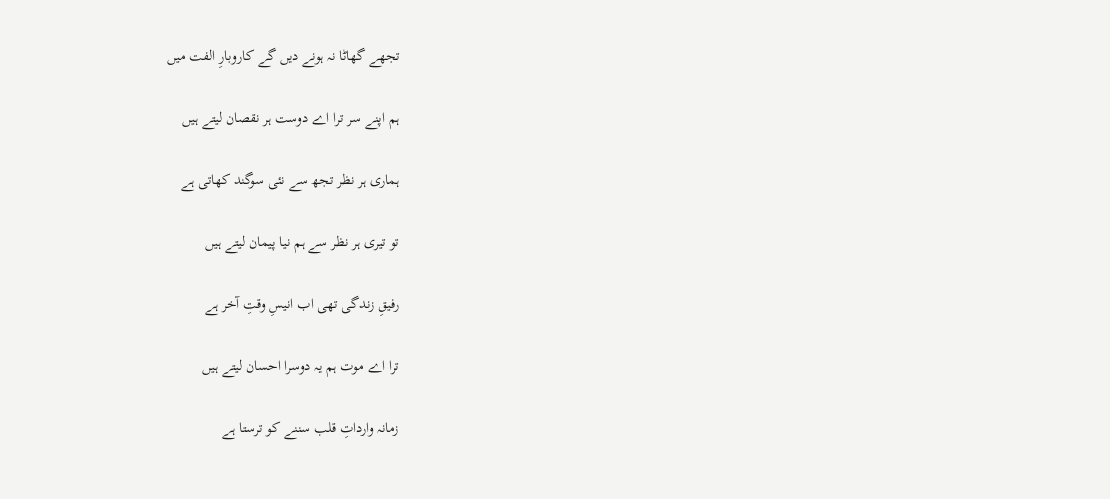تجھے گھاٹا نہ ہونے دیں گے کاروبارِ الفت میں

ہم اپنے سر ترا اے دوست ہر نقصان لیتے ہیں

ہماری ہر نظر تجھ سے نئی سوگند کھاتی ہے

تو تیری ہر نظر سے ہم نیا پیمان لیتے ہیں

رفیقِ زندگی تھی اب انیسِ وقتِ آخر ہے

ترا اے موت ہم یہ دوسرا احسان لیتے ہیں

زمانہ وارداتِ قلب سننے کو ترستا ہے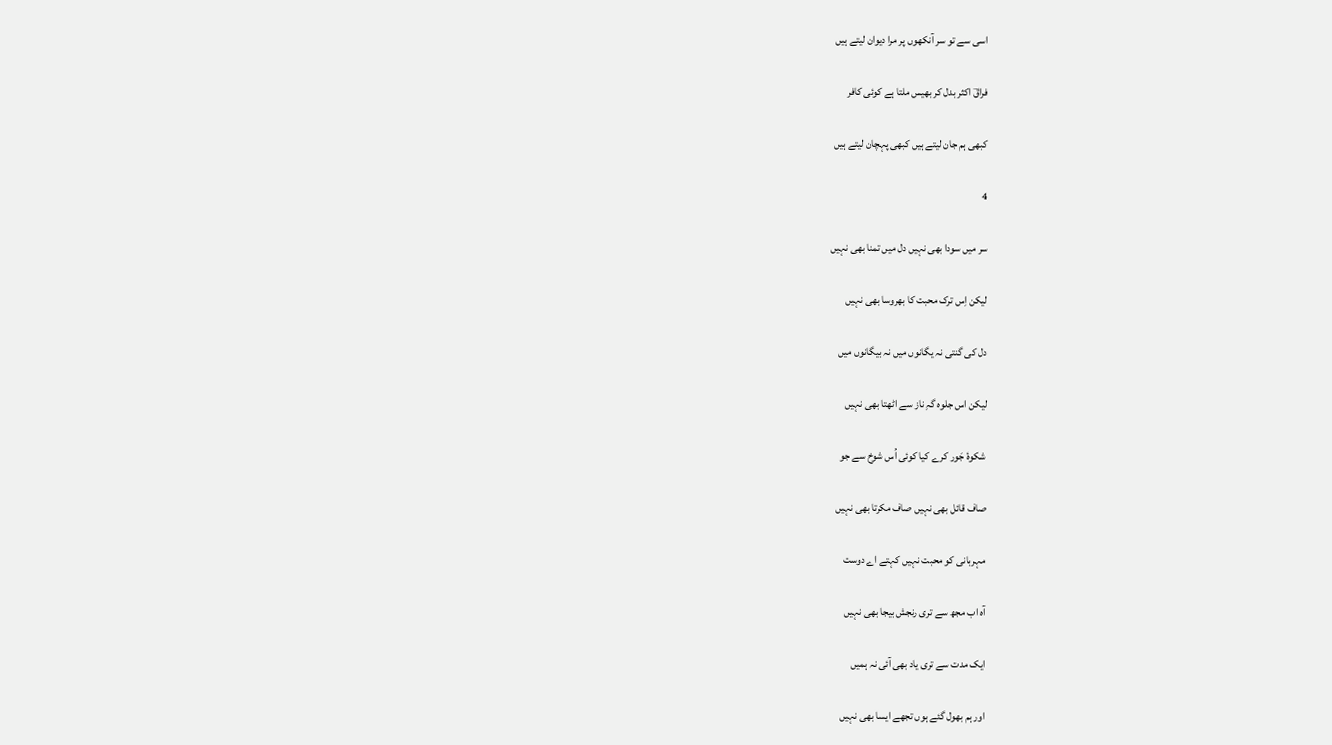اسی سے تو سر آنکھوں پر مرا دیوان لیتے ہیں

فراقؔ اکثر بدل کر بھیس ملتا ہے کوئی کافر

کبھی ہم جان لیتے ہیں کبھی پہچان لیتے ہیں

4

سر میں سودا بھی نہیں دل میں تمنا بھی نہیں

لیکن اِس ترک محبت کا بھروسا بھی نہیں

دل کی گنتی نہ یگانوں میں نہ بیگانوں میں

لیکن اس جلوہ گہِ ناز سے اٹھتا بھی نہیں

شکوۂ جَور کرے کیا کوئی اُس شوخ سے جو

صاف قائل بھی نہیں صاف مکرتا بھی نہیں

مہربانی کو محبت نہیں کہتے اے دوست

آہ اب مجھ سے تری رنجش بیجا بھی نہیں

ایک مدت سے تری یاد بھی آئی نہ ہمیں

اور ہم بھول گئے ہوں تجھے ایسا بھی نہیں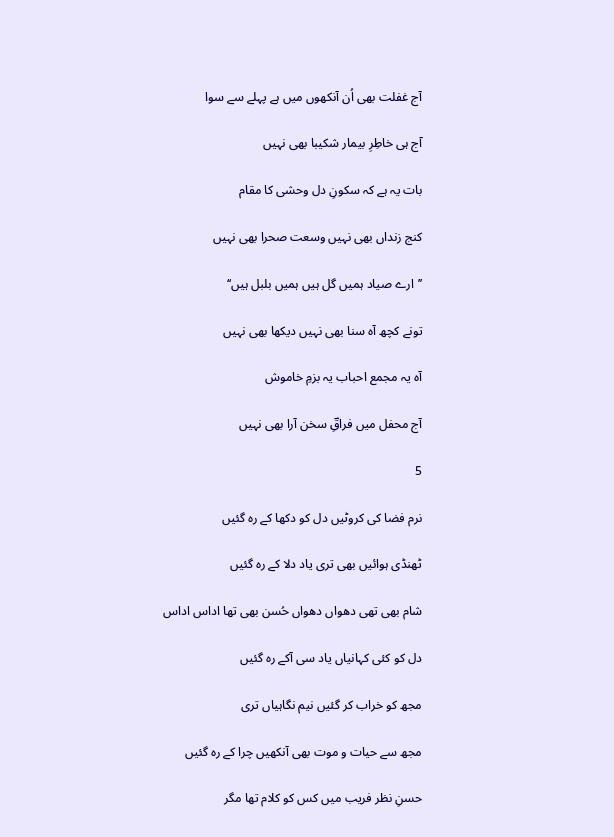آج غفلت بھی اُن آنکھوں میں ہے پہلے سے سوا

آج ہی خاطِرِ بیمار شکیبا بھی نہیں

بات یہ ہے کہ سکونِ دل وحشی کا مقام

کنج زنداں بھی نہیں وسعت صحرا بھی نہیں

’’ارے صیاد ہمیں گل ہیں ہمیں بلبل ہیں‘‘

تونے کچھ آہ سنا بھی نہیں دیکھا بھی نہیں

آہ یہ مجمع احباب یہ بزمِ خاموش

آج محفل میں فراقِؔ سخن آرا بھی نہیں

5

نرم فضا کی کروٹیں دل کو دکھا کے رہ گئیں

ٹھنڈی ہوائیں بھی تری یاد دلا کے رہ گئیں

شام بھی تھی دھواں دھواں حُسن بھی تھا اداس اداس

دل کو کئی کہانیاں یاد سی آکے رہ گئیں

مجھ کو خراب کر گئیں نیم نگاہیاں تری

مجھ سے حیات و موت بھی آنکھیں چرا کے رہ گئیں

حسنِ نظر فریب میں کس کو کلام تھا مگر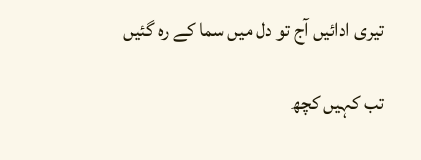تیری ادائیں آج تو دل میں سما کے رہ گئیں

تب کہیں کچھ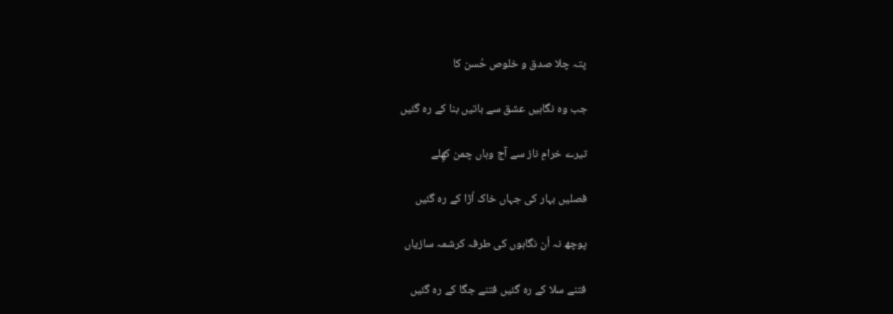پتہ چلا صدق و خلوص حُسن کا

جب وہ نگاہیں عشق سے باتیں بنا کے رہ گئیں

تیرے خرامِ ناز سے آج وہاں چمن کھِلے

فصلیں بہار کی جہاں خاک اُڑا کے رہ گئیں

پوچھ نہ اُن نگاہوں کی طرفہ کرشمہ سازیاں

فتنے سلا کے رہ گئیں فتنے جگا کے رہ گئیں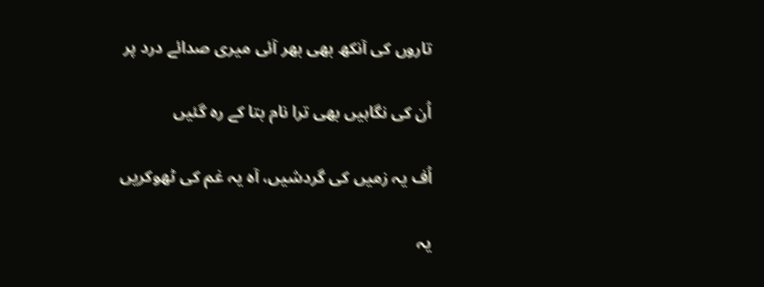تاروں کی آنکھ بھی بھر آئی میری صدائے درد پر

اُن کی نگاہیں بھی ترا نام بتا کے رہ گئیں

اُف یہ زمیں کی گردشیں، آہ یہ غم کی ٹھوکریں

یہ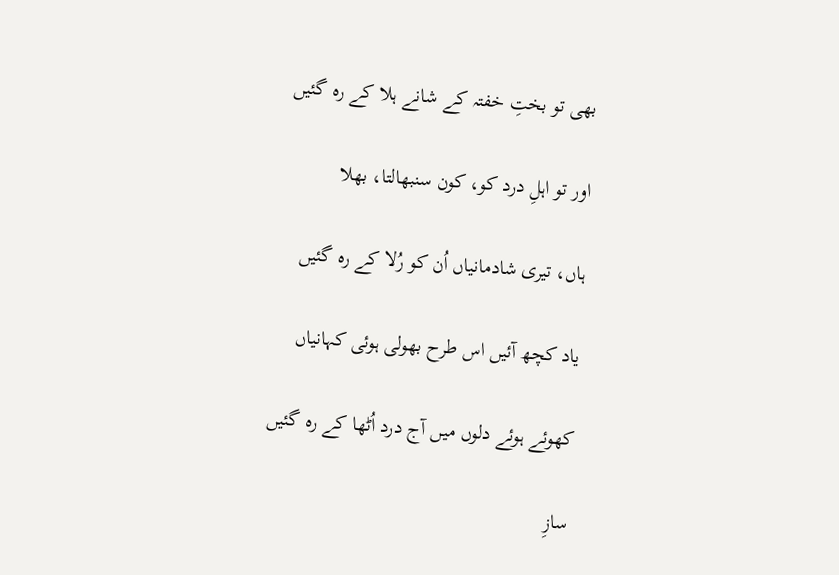بھی تو بختِ خفتہ کے شانے ہلا کے رہ گئیں

اور تو اہلِ درد کو، کون سنبھالتا، بھلا

ہاں، تیری شادمانیاں اُن کو رُلا کے رہ گئیں

یاد کچھ آئیں اس طرح بھولی ہوئی کہانیاں

کھوئے ہوئے دلوں میں آج درد اُٹھا کے رہ گئیں

سازِ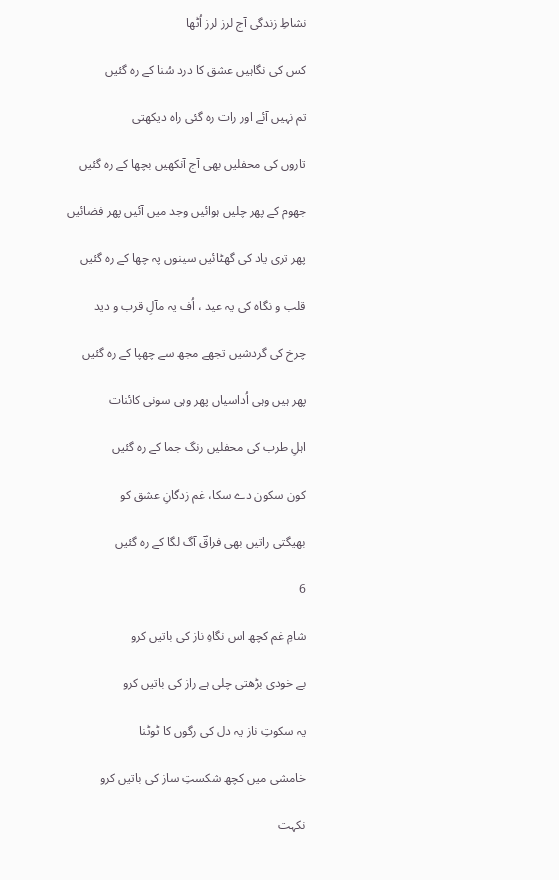نشاطِ زندگی آج لرز لرز اُٹھا

کس کی نگاہیں عشق کا درد سُنا کے رہ گئیں

تم نہیں آئے اور رات رہ گئی راہ دیکھتی

تاروں کی محفلیں بھی آج آنکھیں بچھا کے رہ گئیں

جھوم کے پھر چلیں ہوائیں وجد میں آئیں پھر فضائیں

پھر تری یاد کی گھٹائیں سینوں پہ چھا کے رہ گئیں

قلب و نگاہ کی یہ عید ، اُف یہ مآلِ قرب و دید

چرخ کی گردشیں تجھے مجھ سے چھپا کے رہ گئیں

پھر ہیں وہی اُداسیاں پھر وہی سونی کائنات

اہلِ طرب کی محفلیں رنگ جما کے رہ گئیں

کون سکون دے سکا، غم زدگانِ عشق کو

بھیگتی راتیں بھی فراقؔ آگ لگا کے رہ گئیں

6

شامِ غم کچھ اس نگاہِ ناز کی باتیں کرو

بے خودی بڑھتی چلی ہے راز کی باتیں کرو

یہ سکوتِ ناز یہ دل کی رگوں کا ٹوٹنا

خامشی میں کچھ شکستِ ساز کی باتیں کرو

نکہت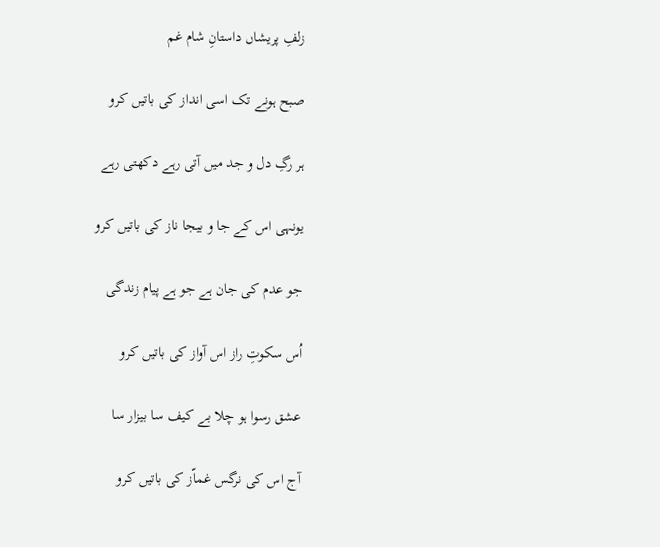زلفِ پریشاں داستانِ شام غم

صبح ہونے تک اسی انداز کی باتیں کرو

ہر رگِ دل و جد میں آتی رہے دکھتی رہے

یونہی اس کے جا و بیجا ناز کی باتیں کرو

جو عدم کی جان ہے جو ہے پیام زندگی

اُس سکوتِ راز اس آواز کی باتیں کرو

عشق رسوا ہو چلا بے کیف سا بیزار سا

آج اس کی نرگس غماّز کی باتیں کرو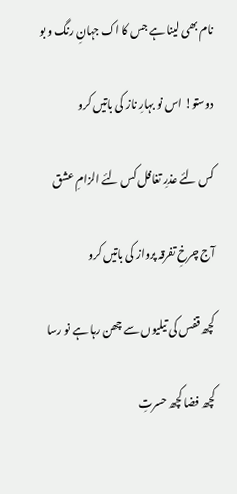نام بھی لینا ہے جس کا اک جہانِ رنگ و بو

دوستو! اس نو بہارِ ناز کی باتیں کرو

کس لئے عذرِ تغافل کس لئے الزامِ عشق

آج چرخِ تفرقہ پرواز کی باتیں کرو

کچھ قفس کی تیلیوں سے چھن رہا ہے نو رسا

کچھ فضا کچھ حسرتِ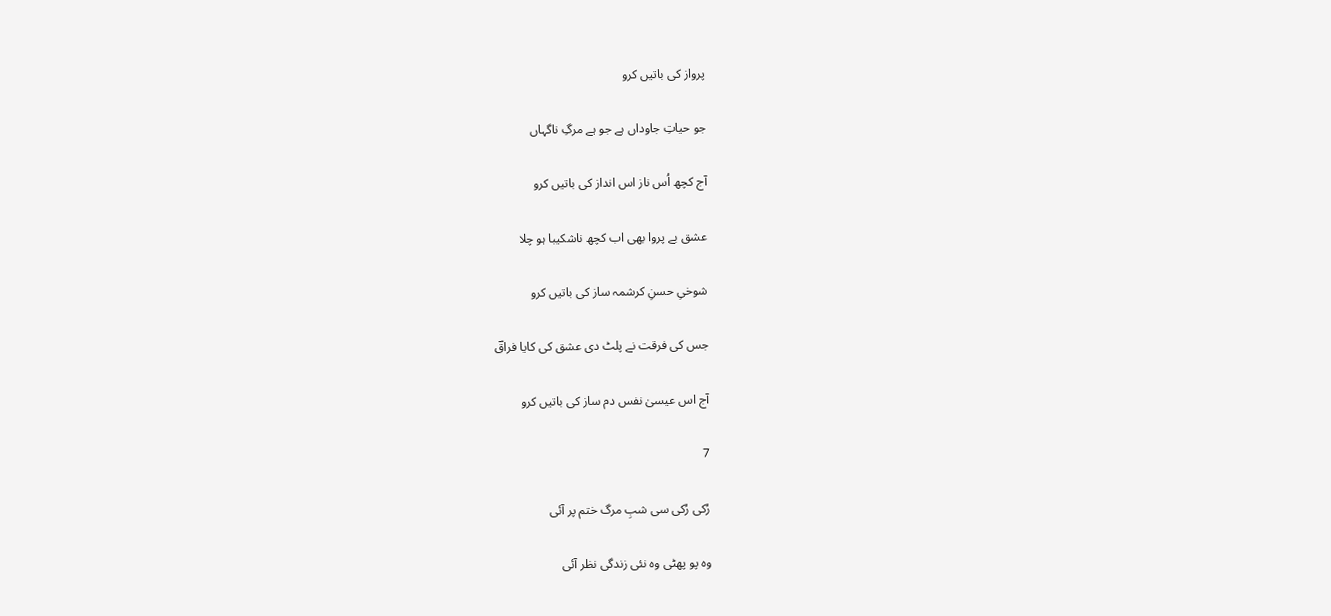پرواز کی باتیں کرو

جو حیاتِ جاوداں ہے جو ہے مرگِ ناگہاں

آج کچھ اُس ناز اس انداز کی باتیں کرو

عشق بے پروا بھی اب کچھ ناشکیبا ہو چلا

شوخیِ حسنِ کرشمہ ساز کی باتیں کرو

جس کی فرقت نے پلٹ دی عشق کی کایا فراقؔ

آج اس عیسیٰ نفس دم ساز کی باتیں کرو

7

رُکی رُکی سی شبِ مرگ ختم پر آئی

وہ پو پھٹی وہ نئی زندگی نظر آئی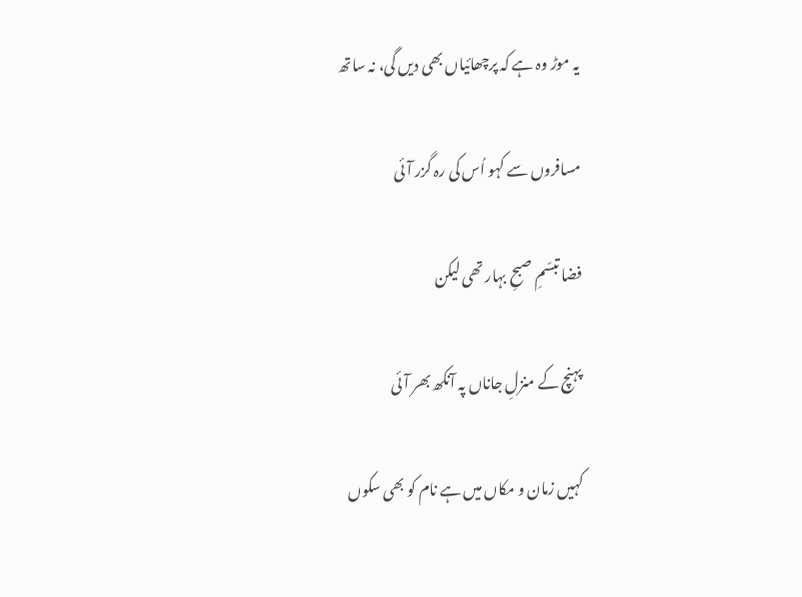یہ موڑ وہ ہے کہ پرچھائیاں بھی دیں گی، نہ ساتھ

مسافروں سے کہو اُس کی رہ گزر آئی

فضا تبسّمِ صبحِ بہار تھی لیکن

پہنچ کے منزلِ جاناں پہ آنکھ بھر آئی

کہیں زمان و مکاں میں ہے نام کو بھی سکوں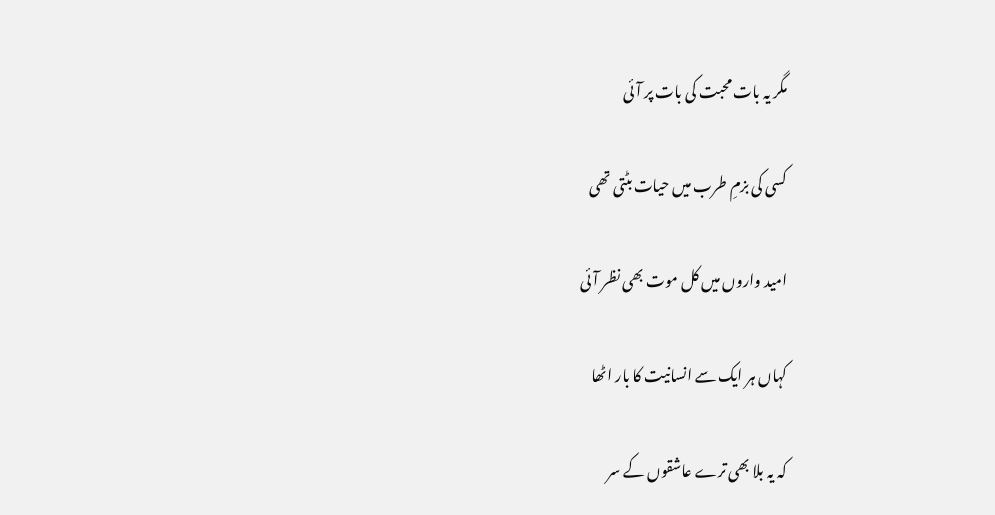مگر یہ بات محبت کی بات پر آئی

کسی کی بزمِ طرب میں حیات بٹتی تھی

امید واروں میں کل موت بھی نظر آئی

کہاں ہر ایک سے انسانیت کا بار اٹھا

کہ یہ بلا بھی ترے عاشقوں کے سر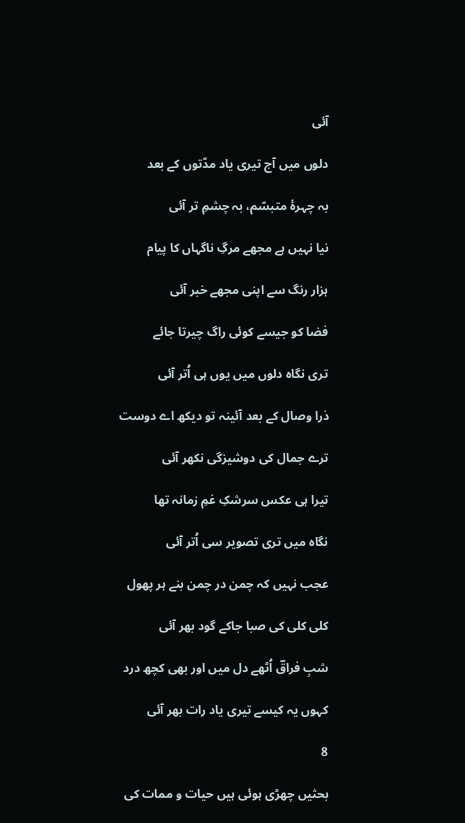آئی

دلوں میں آج تیری یاد مدّتوں کے بعد

بہ چہرۂ متبسّم، بہ چشمِ تر آئی

نیا نہیں ہے مجھے مرگِ ناگہاں کا پیام

ہزار رنگ سے اپنی مجھے خبر آئی

فضا کو جیسے کوئی راگ چیرتا جائے

تری نگاہ دلوں میں یوں ہی اُتر آئی

ذرا وصال کے بعد آئینہ تو دیکھ اے دوست

ترے جمال کی دوشیزگی نکھر آئی

تیرا ہی عکس سرشکِ غمِ زمانہ تھا

نگاہ میں تری تصویر سی اُتر آئی

عجب نہیں کہ چمن در چمن بنے ہر پھول

کلی کلی کی صبا جاکے گود بھر آئی

شبِ فراقؔ اُٹھے دل میں اور بھی کچھ درد

کہوں یہ کیسے تیری یاد رات بھر آئی

8

بحثیں چھڑی ہوئی ہیں حیات و ممات کی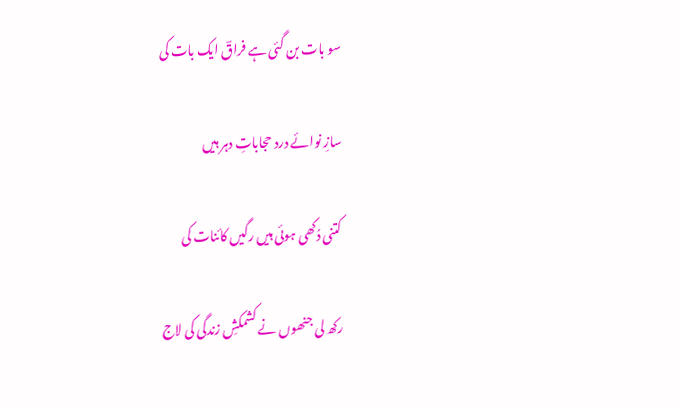سو بات بن گئی ہے فراقؔ ایک بات کی

سازِ نوائے درد حجاباتِ دہر ہیں

کتنی دُکھی ہوئی ہیں رگیں کائنات کی

رکھ لی جنھوں نے کشمکشِ زندگی کی لاج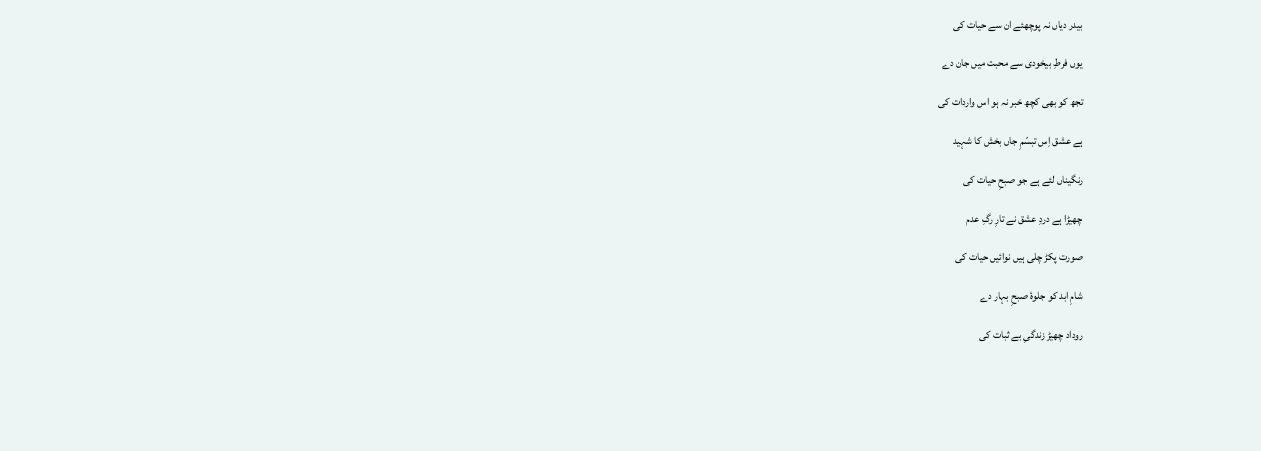بیدر دیاں نہ پوچھئے ان سے حیات کی

یوں فرطِ بیخودی سے محبت میں جان دے

تجھ کو بھی کچھ خبر نہ ہو اس واردات کی

ہے عشق اِس تبسّمِ جاں بخش کا شہید

رنگیناں لئے ہے جو صبحِ حیات کی

چھیڑا ہے دردِ عشق نے تارِ رگِ عدم

صورت پکڑ چلی ہیں نوائیں حیات کی

شامِ ابد کو جلوۂ صبحِ بہار دے

روداد چھیڑ زندگیِ بے ثبات کی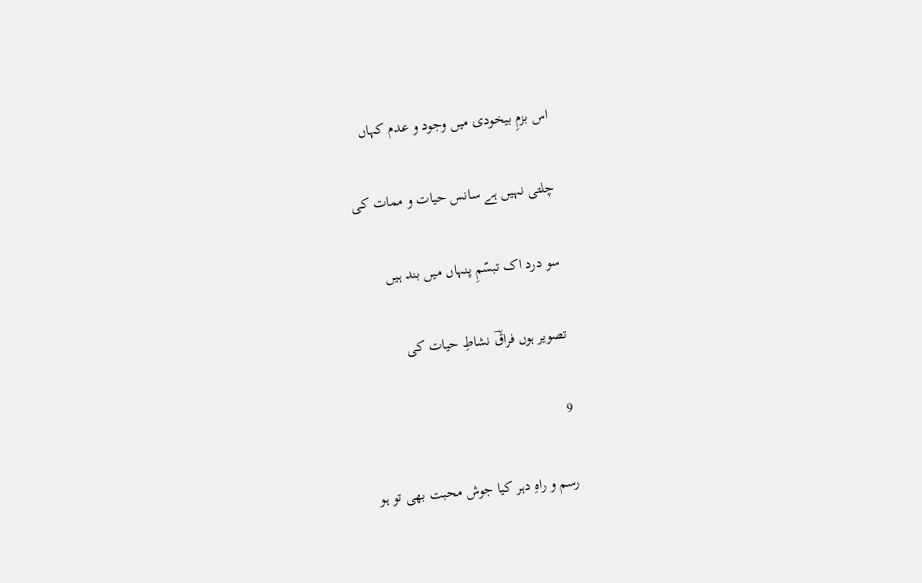اس بزمِ بیخودی میں وجود و عدم کہاں

چلتی نہیں ہے سانس حیات و ممات کی

سو درد اک تبسّمِ پنہاں میں بند ہیں

تصویر ہوں فراقؔ نشاطِ حیات کی

9

رسم و راہِ دہر کیا جوش محبت بھی تو ہو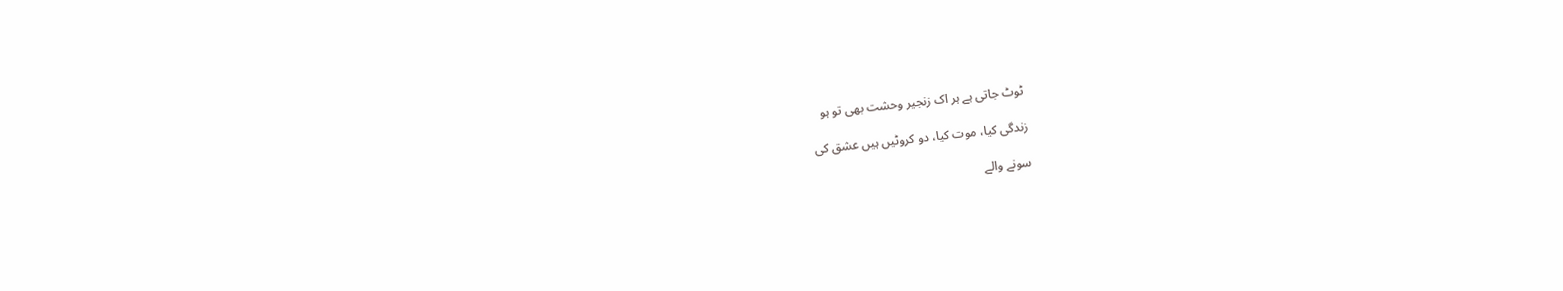ٹوٹ جاتی ہے ہر اک زنجیر وحشت بھی تو ہو

زندگی کیا، موت کیا، دو کروٹیں ہیں عشق کی

سونے والے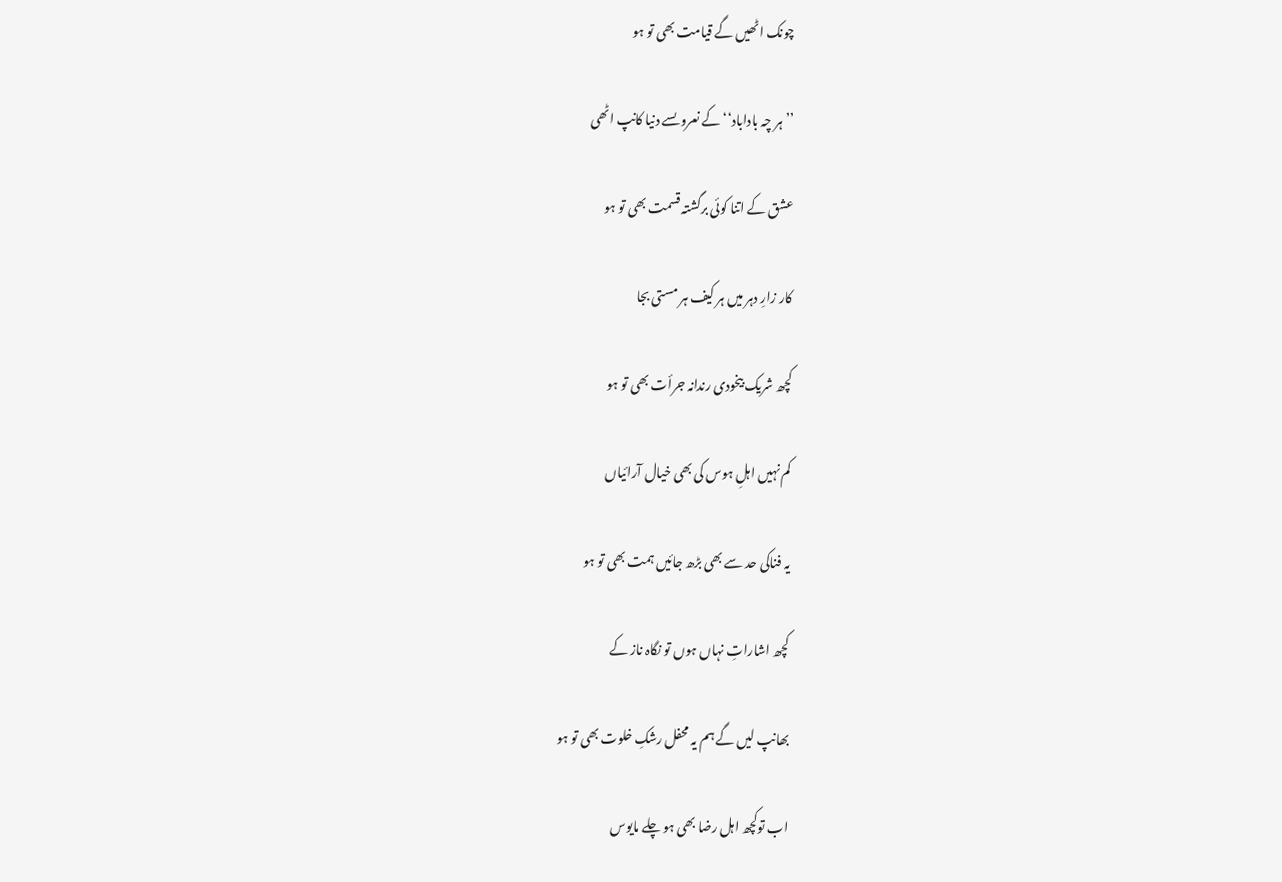چونک اٹھیں گے قیامت بھی تو ہو

’’ہر چہ باداباد‘‘کے نعروںسے دنیا کانپ اٹھی

عشق کے اتنا کوئی برگشتہ قسمت بھی تو ہو

کار زارِ دہر میں ہر کیف ہر مستی بجا

کچھ شریک بیخودی رندانہ جرأت بھی تو ہو

کم نہیں اہلِ ہوس کی بھی خیال آرائیاں

یہ فناکی حد سے بھی بڑھ جائیں ہمت بھی تو ہو

کچھ اشاراتِ نہاں ہوں تو نگاہ ناز کے

بھانپ لیں گے ہم یہ محفل رشکِ خلوت بھی تو ہو

اب توکچھ اہل رضا بھی ہو چلے مایوس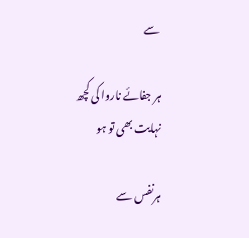سے

ہر جفائے ناروا کی کچھ نہایت بھی تو ہو

ہرنفس سے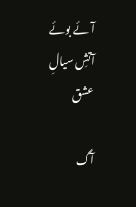آئے بوئے آتشِ سیالِ عشق

آگ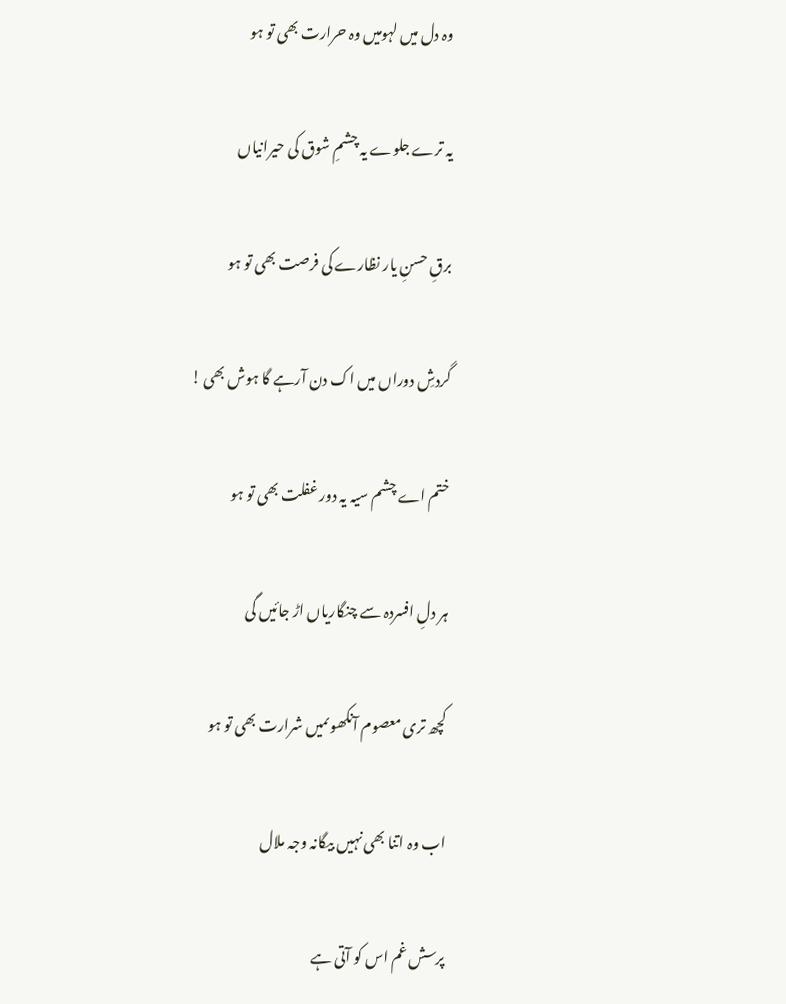وہ دل میں لہومیں وہ حرارت بھی تو ہو

یہ ترے جلوے یہ چشمِ شوق کی حیرانیاں

برقِ حسنِ یار نظارے کی فرصت بھی تو ہو

گردشِ دوراں میں اک دن آرہے گا ہوش بھی !

ختم اے چشم سیہ یہ دور غفلت بھی تو ہو

ہر دلِ افسردہ سے چنگاریاں اڑ جائیں گی

کچھ تری معصوم آنکھوںمیں شرارت بھی تو ہو

اب وہ اتنا بھی نہیں بیگانہ وجہ ملال

پرسش غم اس کو آتی ہے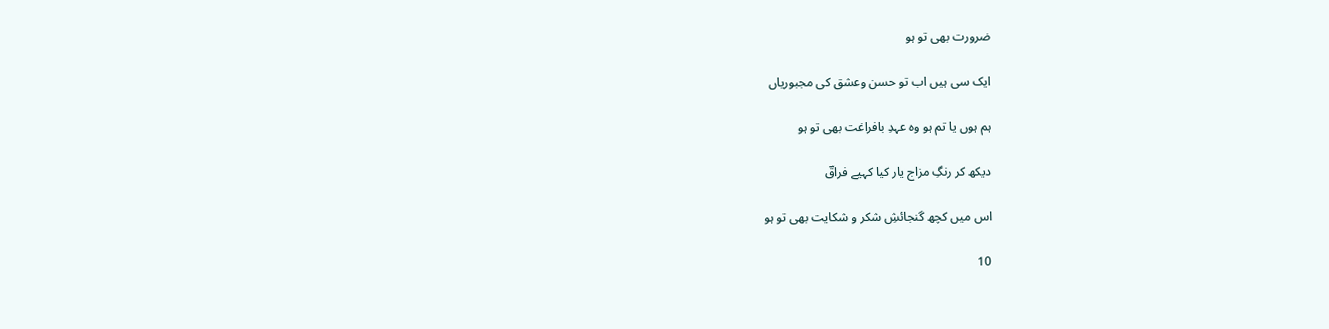ضرورت بھی تو ہو

ایک سی ہیں اب تو حسن وعشق کی مجبوریاں

ہم ہوں یا تم ہو وہ عہدِ بافراغت بھی تو ہو

دیکھ کر رنگِ مزاج یار کیا کہیے فراقؔ

اس میں کچھ گنجائشِ شکر و شکایت بھی تو ہو

10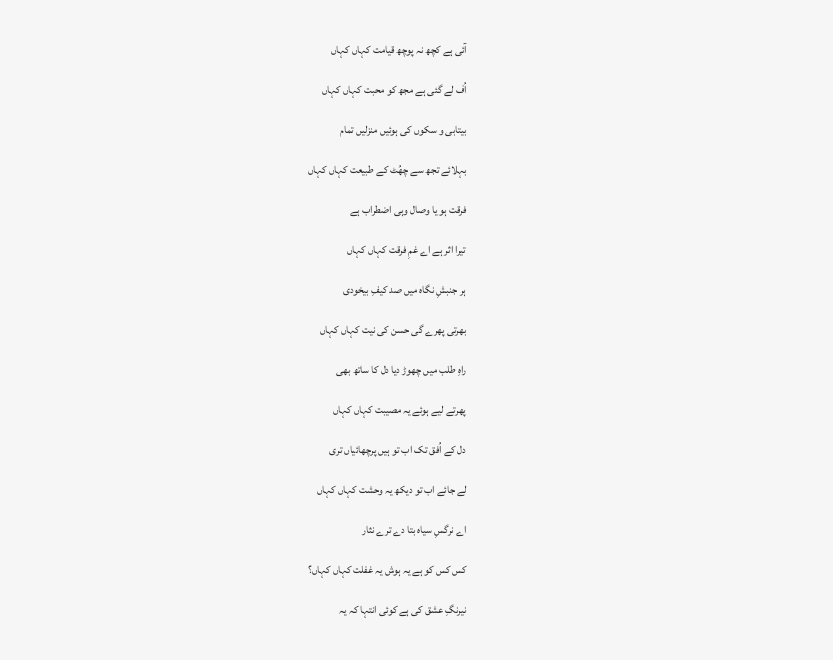آئی ہے کچھ نہ پوچھ قیامت کہاں کہاں

اُف لے گئی ہے مجھ کو محبت کہاں کہاں

بیتابی و سکوں کی ہوئیں منزلیں تمام

بہلائے تجھ سے چھُٹ کے طبیعت کہاں کہاں

فرقت ہو یا وصال وہی اضطراب ہے

تیرا اثر ہے اے غمِ فرقت کہاں کہاں

ہر جنبشِ نگاہ میں صد کیفِ بیخودی

بھرتی پھرے گی حسن کی نیت کہاں کہاں

راہِ طلب میں چھوڑ دیا دل کا ساتھ بھی

پھرتے لیے ہوئے یہ مصیبت کہاں کہاں

دل کے اُفق تک اب تو ہیں پرچھائیاں تری

لے جائے اب تو دیکھ یہ وحشت کہاں کہاں

اے نرگسِ سیاہ بتا دے ترے نثار

کس کس کو ہے یہ ہوش یہ غفلت کہاں کہاں؟

نیرنگِ عشق کی ہے کوئی انتہا کہ یہ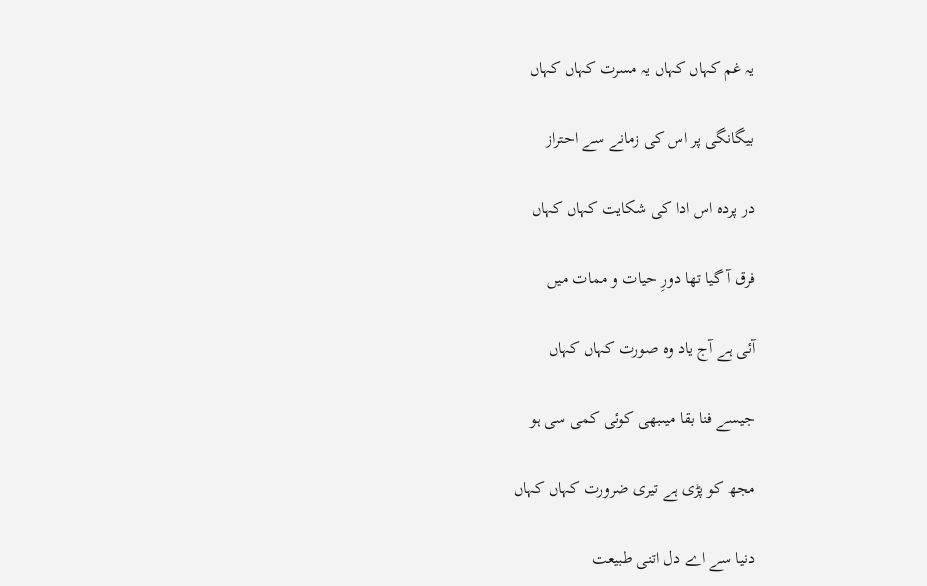یہ غم کہاں کہاں یہ مسرت کہاں کہاں

بیگانگی پر اس کی زمانے سے احتراز

در پردہ اس ادا کی شکایت کہاں کہاں

فرق آ گیا تھا دورِ حیات و ممات میں

آئی ہے آج یاد وہ صورت کہاں کہاں

جیسے فنا بقا میںبھی کوئی کمی سی ہو

مجھ کو پڑی ہے تیری ضرورت کہاں کہاں

دنیا سے اے دل اتنی طبیعت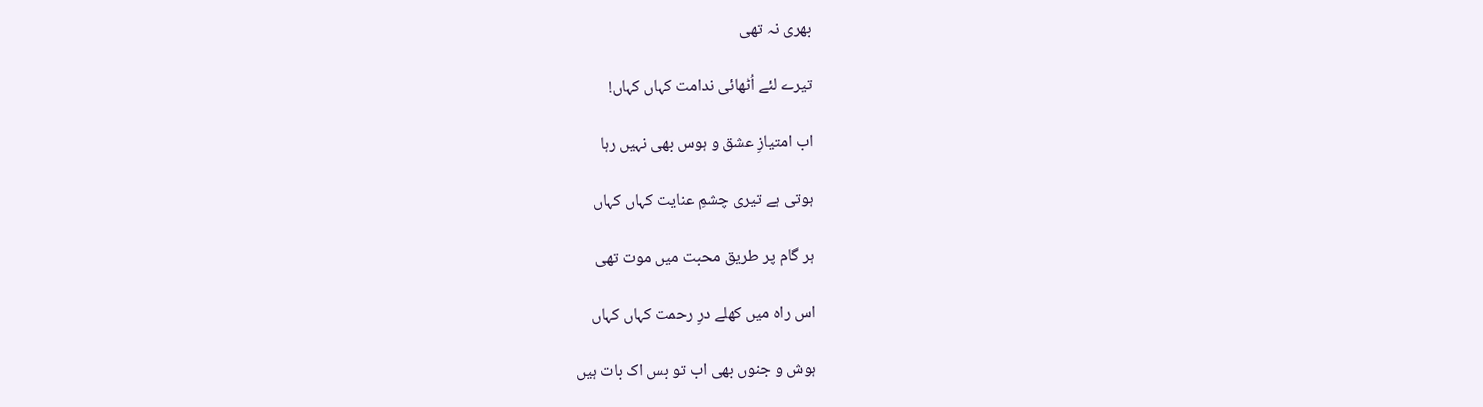بھری نہ تھی

تیرے لئے اُٹھائی ندامت کہاں کہاں!

اب امتیازِ عشق و ہوس بھی نہیں رہا

ہوتی ہے تیری چشمِ عنایت کہاں کہاں

ہر گام پر طریق محبت میں موت تھی

اس راہ میں کھلے درِ رحمت کہاں کہاں

ہوش و جنوں بھی اب تو بس اک بات ہیں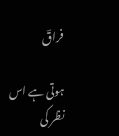فراقؔ

ہوتی ہے اس نظر کی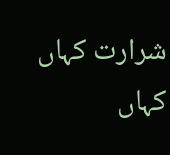شرارت کہاں کہاں